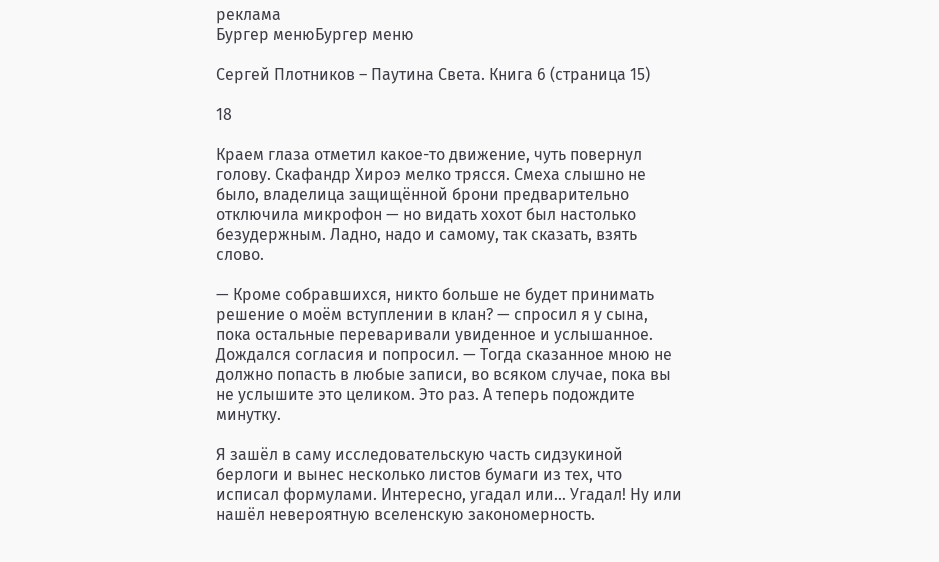реклама
Бургер менюБургер меню

Сергей Плотников – Паутина Света. Книга 6 (страница 15)

18

Краем глаза отметил какое-то движение, чуть повернул голову. Скафандр Хироэ мелко трясся. Смеха слышно не было, владелица защищённой брони предварительно отключила микрофон — но видать хохот был настолько безудержным. Ладно, надо и самому, так сказать, взять слово.

— Кроме собравшихся, никто больше не будет принимать решение о моём вступлении в клан? — спросил я у сына, пока остальные переваривали увиденное и услышанное. Дождался согласия и попросил. — Тогда сказанное мною не должно попасть в любые записи, во всяком случае, пока вы не услышите это целиком. Это раз. А теперь подождите минутку.

Я зашёл в саму исследовательскую часть сидзукиной берлоги и вынес несколько листов бумаги из тех, что исписал формулами. Интересно, угадал или… Угадал! Ну или нашёл невероятную вселенскую закономерность.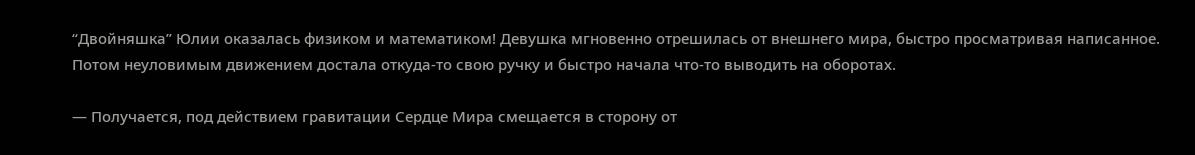“Двойняшка” Юлии оказалась физиком и математиком! Девушка мгновенно отрешилась от внешнего мира, быстро просматривая написанное. Потом неуловимым движением достала откуда-то свою ручку и быстро начала что-то выводить на оборотах.

— Получается, под действием гравитации Сердце Мира смещается в сторону от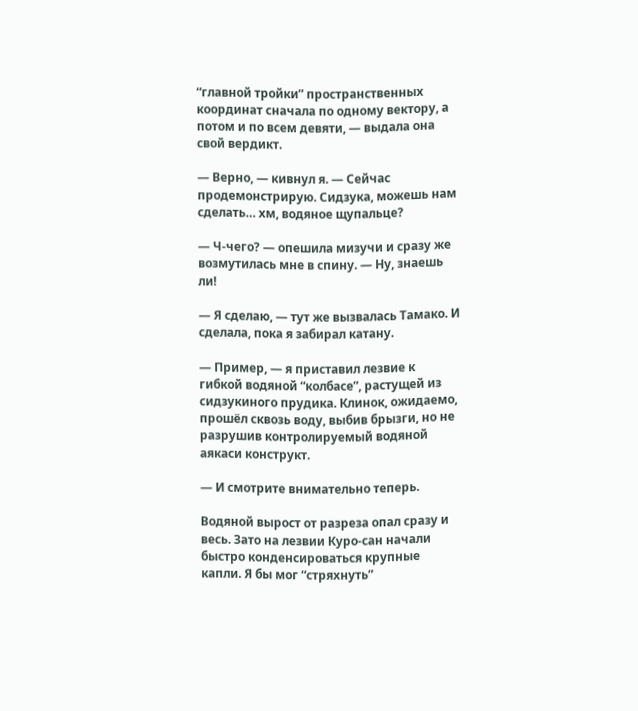“главной тройки” пространственных координат сначала по одному вектору, а потом и по всем девяти, — выдала она свой вердикт.

— Верно, — кивнул я. — Сейчас продемонстрирую. Сидзука, можешь нам сделать… хм, водяное щупальце?

— Ч-чего? — опешила мизучи и сразу же возмутилась мне в спину. — Ну, знаешь ли!

— Я сделаю, — тут же вызвалась Тамако. И сделала, пока я забирал катану.

— Пример, — я приставил лезвие к гибкой водяной “колбасе”, растущей из сидзукиного прудика. Клинок, ожидаемо, прошёл сквозь воду, выбив брызги, но не разрушив контролируемый водяной аякаси конструкт.

— И смотрите внимательно теперь.

Водяной вырост от разреза опал сразу и весь. Зато на лезвии Куро-сан начали быстро конденсироваться крупные капли. Я бы мог “стряхнуть”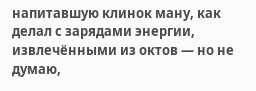напитавшую клинок ману, как делал с зарядами энергии, извлечёнными из октов — но не думаю,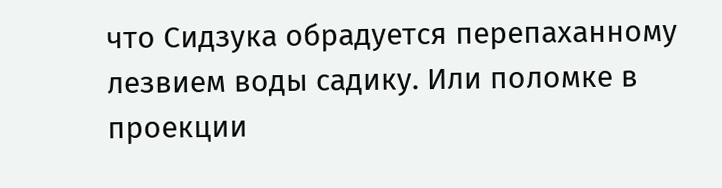что Сидзука обрадуется перепаханному лезвием воды садику. Или поломке в проекции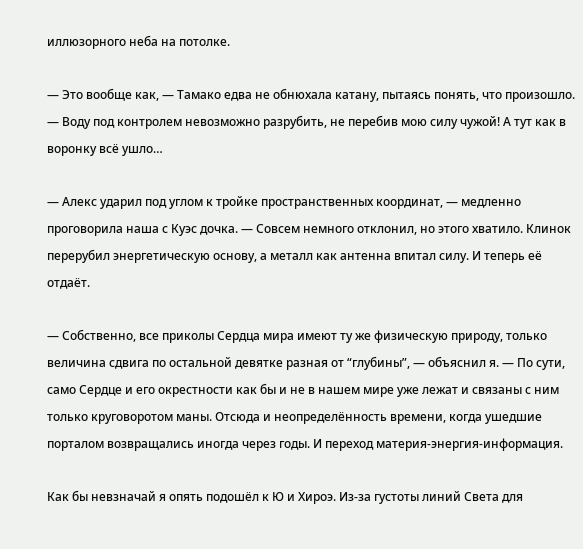иллюзорного неба на потолке.

— Это вообще как, — Тамако едва не обнюхала катану, пытаясь понять, что произошло. — Воду под контролем невозможно разрубить, не перебив мою силу чужой! А тут как в воронку всё ушло…

— Алекс ударил под углом к тройке пространственных координат, — медленно проговорила наша с Куэс дочка. — Совсем немного отклонил, но этого хватило. Клинок перерубил энергетическую основу, а металл как антенна впитал силу. И теперь её отдаёт.

— Собственно, все приколы Сердца мира имеют ту же физическую природу, только величина сдвига по остальной девятке разная от “глубины”, — объяснил я. — По сути, само Сердце и его окрестности как бы и не в нашем мире уже лежат и связаны с ним только круговоротом маны. Отсюда и неопределённость времени, когда ушедшие порталом возвращались иногда через годы. И переход материя-энергия-информация.

Как бы невзначай я опять подошёл к Ю и Хироэ. Из-за густоты линий Света для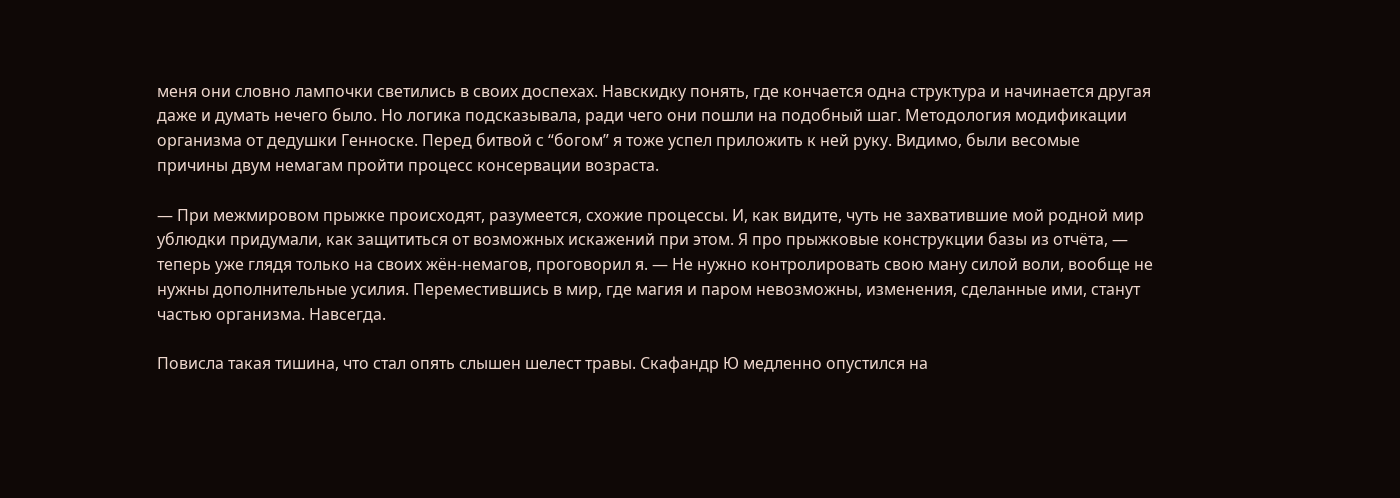меня они словно лампочки светились в своих доспехах. Навскидку понять, где кончается одна структура и начинается другая даже и думать нечего было. Но логика подсказывала, ради чего они пошли на подобный шаг. Методология модификации организма от дедушки Генноске. Перед битвой с “богом” я тоже успел приложить к ней руку. Видимо, были весомые причины двум немагам пройти процесс консервации возраста.

— При межмировом прыжке происходят, разумеется, схожие процессы. И, как видите, чуть не захватившие мой родной мир ублюдки придумали, как защититься от возможных искажений при этом. Я про прыжковые конструкции базы из отчёта, — теперь уже глядя только на своих жён-немагов, проговорил я. — Не нужно контролировать свою ману силой воли, вообще не нужны дополнительные усилия. Переместившись в мир, где магия и паром невозможны, изменения, сделанные ими, станут частью организма. Навсегда.

Повисла такая тишина, что стал опять слышен шелест травы. Скафандр Ю медленно опустился на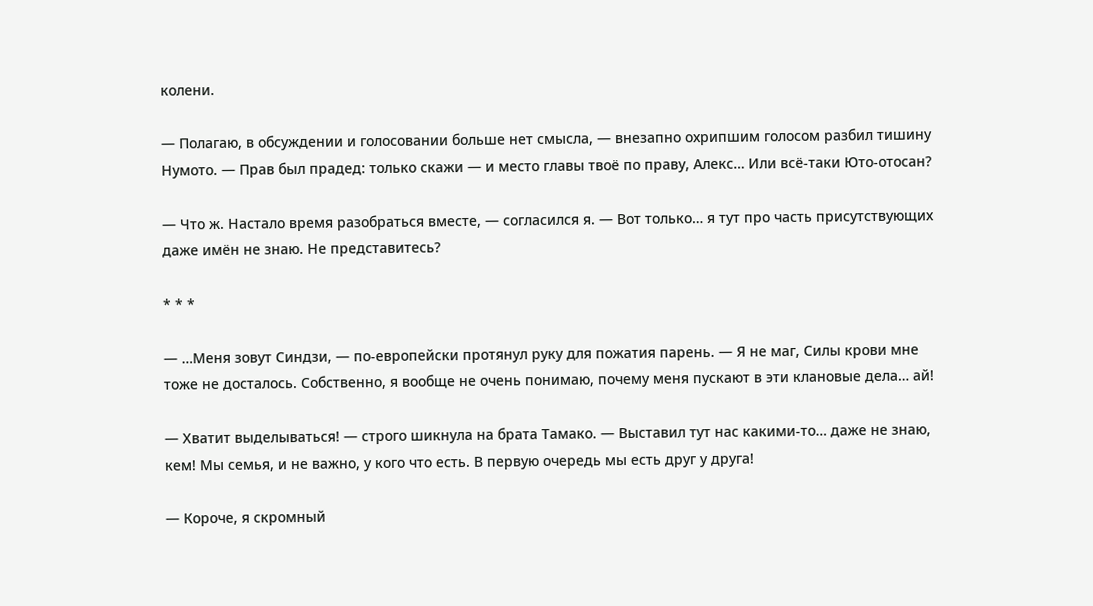колени.

— Полагаю, в обсуждении и голосовании больше нет смысла, — внезапно охрипшим голосом разбил тишину Нумото. — Прав был прадед: только скажи — и место главы твоё по праву, Алекс… Или всё-таки Юто-отосан?

— Что ж. Настало время разобраться вместе, — согласился я. — Вот только… я тут про часть присутствующих даже имён не знаю. Не представитесь?

* * *

— …Меня зовут Синдзи, — по-европейски протянул руку для пожатия парень. — Я не маг, Силы крови мне тоже не досталось. Собственно, я вообще не очень понимаю, почему меня пускают в эти клановые дела… ай!

— Хватит выделываться! — строго шикнула на брата Тамако. — Выставил тут нас какими-то… даже не знаю, кем! Мы семья, и не важно, у кого что есть. В первую очередь мы есть друг у друга!

— Короче, я скромный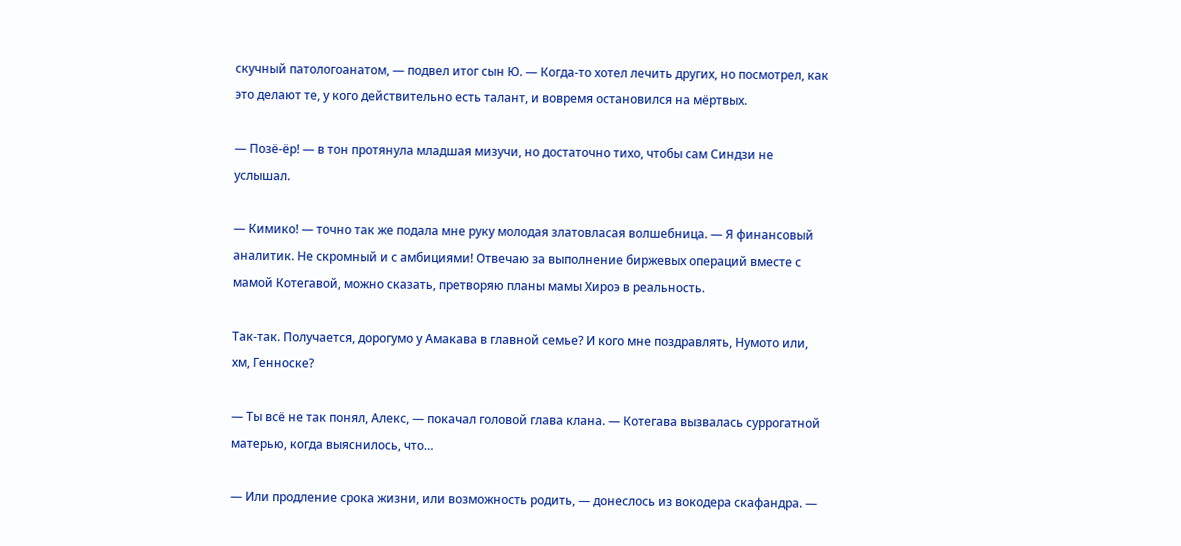скучный патологоанатом, — подвел итог сын Ю. — Когда-то хотел лечить других, но посмотрел, как это делают те, у кого действительно есть талант, и вовремя остановился на мёртвых.

— Позё-ёр! — в тон протянула младшая мизучи, но достаточно тихо, чтобы сам Синдзи не услышал.

— Кимико! — точно так же подала мне руку молодая златовласая волшебница. — Я финансовый аналитик. Не скромный и с амбициями! Отвечаю за выполнение биржевых операций вместе с мамой Котегавой, можно сказать, претворяю планы мамы Хироэ в реальность.

Так-так. Получается, дорогумо у Амакава в главной семье? И кого мне поздравлять, Нумото или, хм, Генноске?

— Ты всё не так понял, Алекс, — покачал головой глава клана. — Котегава вызвалась суррогатной матерью, когда выяснилось, что…

— Или продление срока жизни, или возможность родить, — донеслось из вокодера скафандра. —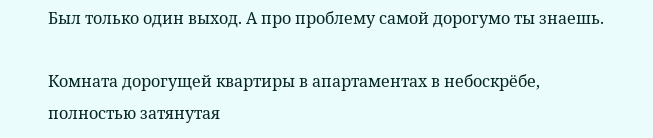Был только один выход. А про проблему самой дорогумо ты знаешь.

Комната дорогущей квартиры в апартаментах в небоскрёбе, полностью затянутая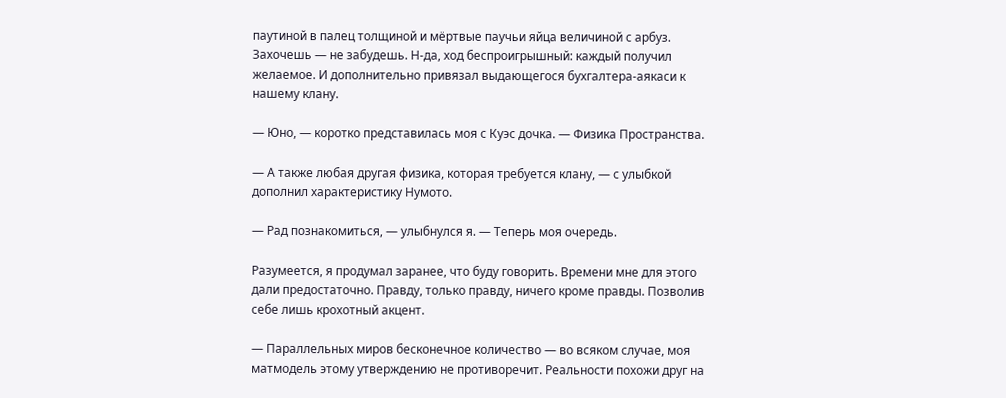паутиной в палец толщиной и мёртвые паучьи яйца величиной с арбуз. Захочешь — не забудешь. Н-да, ход беспроигрышный: каждый получил желаемое. И дополнительно привязал выдающегося бухгалтера-аякаси к нашему клану.

— Юно, — коротко представилась моя с Куэс дочка. — Физика Пространства.

— А также любая другая физика, которая требуется клану, — с улыбкой дополнил характеристику Нумото.

— Рад познакомиться, — улыбнулся я. — Теперь моя очередь.

Разумеется, я продумал заранее, что буду говорить. Времени мне для этого дали предостаточно. Правду, только правду, ничего кроме правды. Позволив себе лишь крохотный акцент.

— Параллельных миров бесконечное количество — во всяком случае, моя матмодель этому утверждению не противоречит. Реальности похожи друг на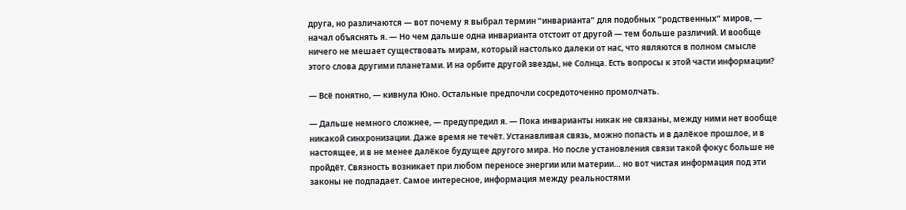друга, но различаются — вот почему я выбрал термин “инварианта” для подобных “родственных” миров, — начал объяснять я. — Но чем дальше одна инварианта отстоит от другой — тем больше различий. И вообще ничего не мешает существовать мирам, который настолько далеки от нас, что являются в полном смысле этого слова другими планетами. И на орбите другой звезды, не Солнца. Есть вопросы к этой части информации?

— Всё понятно, — кивнула Юно. Остальные предпочли сосредоточенно промолчать.

— Дальше немного сложнее, — предупредил я. — Пока инварианты никак не связаны, между ними нет вообще никакой синхронизации. Даже время не течёт. Устанавливая связь, можно попасть и в далёкое прошлое, и в настоящее, и в не менее далёкое будущее другого мира. Но после установления связи такой фокус больше не пройдёт. Связность возникает при любом переносе энергии или материи… но вот чистая информация под эти законы не подпадает. Самое интересное, информация между реальностями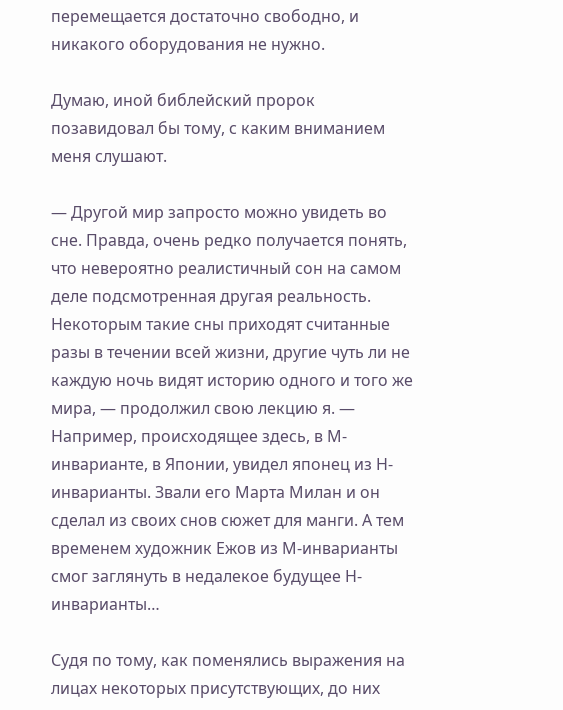перемещается достаточно свободно, и никакого оборудования не нужно.

Думаю, иной библейский пророк позавидовал бы тому, с каким вниманием меня слушают.

— Другой мир запросто можно увидеть во сне. Правда, очень редко получается понять, что невероятно реалистичный сон на самом деле подсмотренная другая реальность. Некоторым такие сны приходят считанные разы в течении всей жизни, другие чуть ли не каждую ночь видят историю одного и того же мира, — продолжил свою лекцию я. — Например, происходящее здесь, в М-инварианте, в Японии, увидел японец из Н-инварианты. Звали его Марта Милан и он сделал из своих снов сюжет для манги. А тем временем художник Ежов из М-инварианты смог заглянуть в недалекое будущее Н-инварианты…

Судя по тому, как поменялись выражения на лицах некоторых присутствующих, до них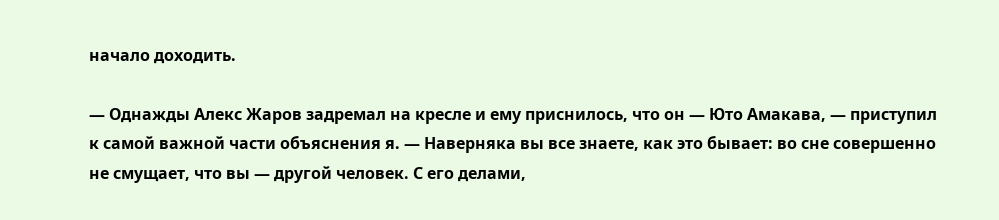начало доходить.

— Однажды Алекс Жаров задремал на кресле и ему приснилось, что он — Юто Амакава, — приступил к самой важной части объяснения я. — Наверняка вы все знаете, как это бывает: во сне совершенно не смущает, что вы — другой человек. С его делами,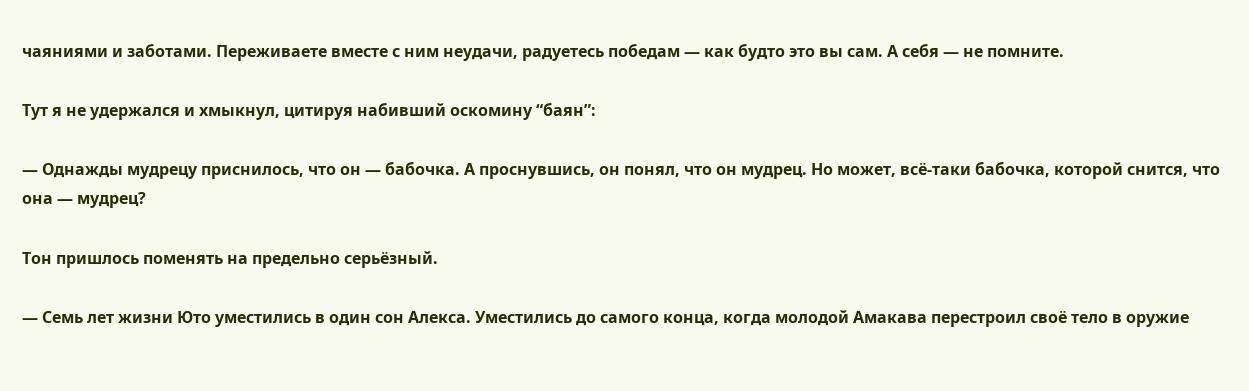чаяниями и заботами. Переживаете вместе с ним неудачи, радуетесь победам — как будто это вы сам. А себя — не помните.

Тут я не удержался и хмыкнул, цитируя набивший оскомину “баян”:

— Однажды мудрецу приснилось, что он — бабочка. А проснувшись, он понял, что он мудрец. Но может, всё-таки бабочка, которой снится, что она — мудрец?

Тон пришлось поменять на предельно серьёзный.

— Семь лет жизни Юто уместились в один сон Алекса. Уместились до самого конца, когда молодой Амакава перестроил своё тело в оружие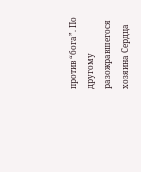против “бога”. По другому разожравшегося хозяина Сердца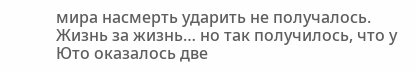мира насмерть ударить не получалось. Жизнь за жизнь… но так получилось, что у Юто оказалось две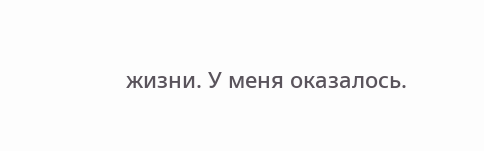жизни. У меня оказалось.